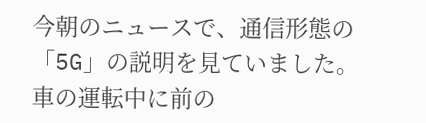今朝のニュースで、通信形態の「5G」の説明を見ていました。
車の運転中に前の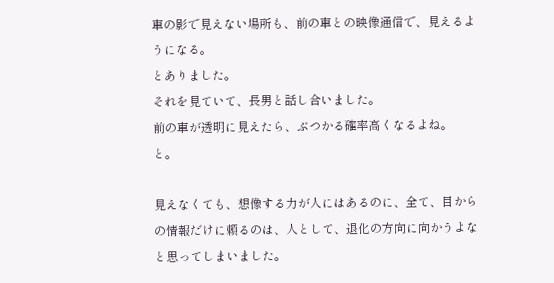車の影で見えない場所も、前の車との映像通信で、見えるようになる。
とありました。
それを見ていて、長男と話し合いました。
前の車が透明に見えたら、ぶつかる確率高くなるよね。
と。

見えなくても、想像する力が人にはあるのに、全て、目からの情報だけに頼るのは、人として、退化の方向に向かうよなと思ってしまいました。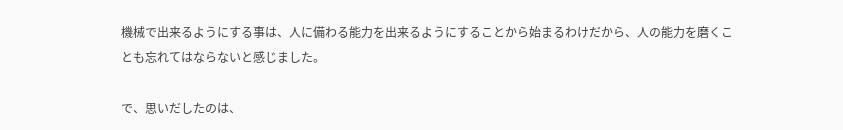機械で出来るようにする事は、人に備わる能力を出来るようにすることから始まるわけだから、人の能力を磨くことも忘れてはならないと感じました。

で、思いだしたのは、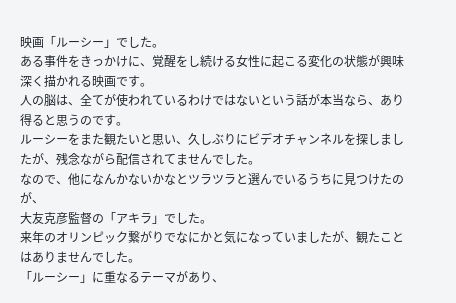映画「ルーシー」でした。
ある事件をきっかけに、覚醒をし続ける女性に起こる変化の状態が興味深く描かれる映画です。
人の脳は、全てが使われているわけではないという話が本当なら、あり得ると思うのです。
ルーシーをまた観たいと思い、久しぶりにビデオチャンネルを探しましたが、残念ながら配信されてませんでした。
なので、他になんかないかなとツラツラと選んでいるうちに見つけたのが、
大友克彦監督の「アキラ」でした。
来年のオリンピック繋がりでなにかと気になっていましたが、観たことはありませんでした。
「ルーシー」に重なるテーマがあり、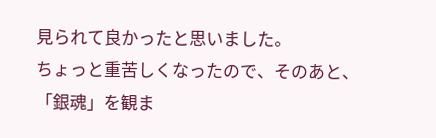見られて良かったと思いました。
ちょっと重苦しくなったので、そのあと、「銀魂」を観ま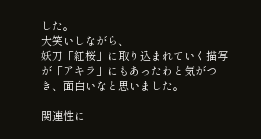した。
大笑いしながら、
妖刀「紅桜」に取り込まれていく描写が「アキラ」にもあったわと気がつき、面白いなと思いました。

関連性に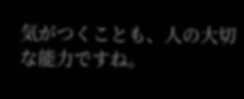気がつくことも、人の大切な能力ですね。